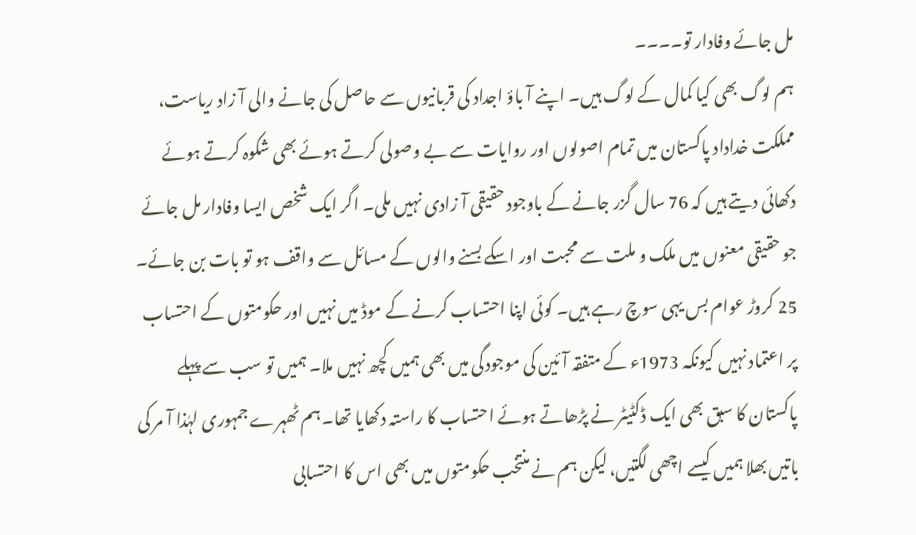مل جائے وفادار تو۔۔۔۔
ہم لوگ بھی کیا کمال کے لوگ ہیں۔ اپنے آ باؤ اجداد کی قربانیوں سے حاصل کی جانے والی آ زاد ریاست، مملکت خداداد پاکستان میں تمام اصولوں اور روایات سے بے وصولی کرتے ہوئے بھی شکوہ کرتے ہوئے دکھائی دیتے ہیں کہ 76 سال گزر جانے کے باوجود حقیقی آ زادی نہیں ملی۔ اگر ایک شخص ایسا وفادار مل جائے جو حقیقی معنوں میں ملک و ملت سے محبت اور اسکے بسنے والوں کے مسائل سے واقف ہو تو بات بن جائے۔ 25 کروڑ عوام بس یہی سوچ رہے ہیں۔ کوئی اپنا احتساب کرنے کے موڈ میں نہیں اور حکومتوں کے احتساب پر اعتماد نہیں کیونکہ 1973ء کے متفقہ آ ئین کی موجودگی میں بھی ہمیں کچھ نہیں ملا۔ ہمیں تو سب سے پہلے پاکستان کا سبق بھی ایک ڈکٹیٹر نے پڑھاتے ہوئے احتساب کا راستہ دکھایا تھا۔ ہم ٹھہرے جمہوری لہٰذا آ مر کی باتیں بھلا ہمیں کیسے اچھی لگتیں، لیکن ہم نے منتخب حکومتوں میں بھی اس کا احتسابی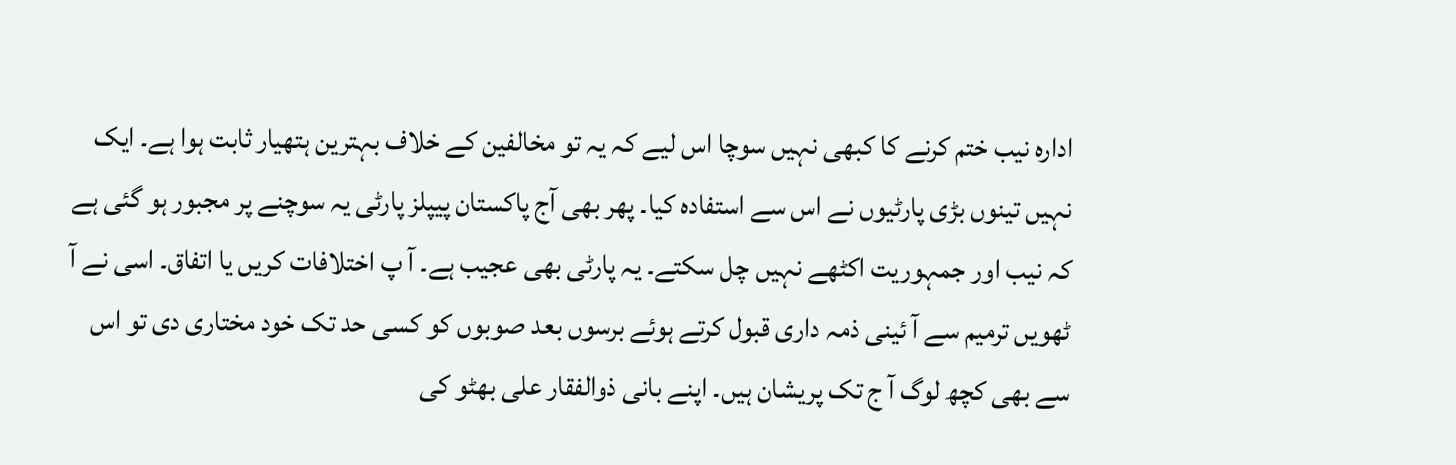ادارہ نیب ختم کرنے کا کبھی نہیں سوچا اس لیے کہ یہ تو مخالفین کے خلاف بہترین ہتھیار ثابت ہوا ہے۔ ایک نہیں تینوں بڑی پارٹیوں نے اس سے استفادہ کیا۔ پھر بھی آج پاکستان پیپلز پارٹی یہ سوچنے پر مجبور ہو گئی ہے کہ نیب اور جمہوریت اکٹھے نہیں چل سکتے۔ یہ پارٹی بھی عجیب ہے۔ آ پ اختلافات کریں یا اتفاق۔ اسی نے آ ٹھویں ترمیم سے آ ئینی ذمہ داری قبول کرتے ہوئے برسوں بعد صوبوں کو کسی حد تک خود مختاری دی تو اس سے بھی کچھ لوگ آ ج تک پریشان ہیں۔ اپنے بانی ذوالفقار علی بھٹو کی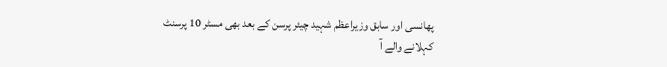پھانسی اور سابق وزیراعظم شہید چیئر پرسن کے بعد بھی مسٹر 10 پرسنٹ کہلانے والے آ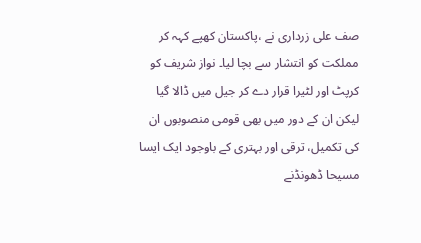صف علی زرداری نے ،پاکستان کھپے کہہ کر مملکت کو انتشار سے بچا لیا۔ نواز شریف کو کرپٹ اور لٹیرا قرار دے کر جیل میں ڈالا گیا لیکن ان کے دور میں بھی قومی منصوبوں ان کی تکمیل، ترقی اور بہتری کے باوجود ایک ایسا مسیحا ڈھونڈنے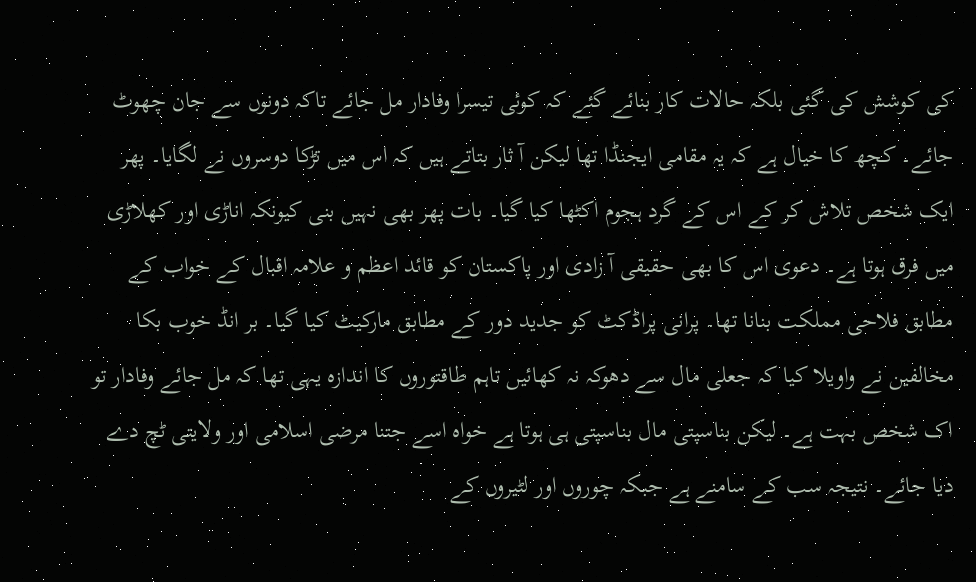کی کوشش کی گئی بلکہ حالات کار بنائے گئے کہ کوئی تیسرا وفادار مل جائے تاکہ دونوں سے جان چھوٹ جائے۔ کچھ کا خیال ہے کہ یہ مقامی ایجنڈا تھا لیکن آ ثار بتاتے ہیں کہ اس میں تڑکا دوسروں نے لگایا۔ پھر ایک شخص تلاش کر کے اس کے گرد ہجوم اکٹھا کیا گیا۔ بات پھر بھی نہیں بنی کیونکہ اناڑی اور کھلاڑی میں فرق ہوتا ہے۔ دعوی اس کا بھی حقیقی آ زادی اور پاکستان کو قائد اعظم و علامہ اقبال کے خواب کے مطابق فلاحی مملکت بنانا تھا۔ پرانی پراڈکٹ کو جدید دور کے مطابق مارکیٹ کیا گیا۔ بر انڈ خوب بکا مخالفین نے واویلا کیا کہ جعلی مال سے دھوکہ نہ کھائیں تاہم طاقتوروں کا اندازہ یہی تھا کہ مل جائے وفادار تو اک شخص بہت ہے۔ لیکن بناسپتی مال بناسپتی ہی ہوتا ہے خواہ اسے جتنا مرضی اسلامی اور ولایتی ٹچ دے دیا جائے۔ نتیجہ سب کے سامنے ہے جبکہ چوروں اور لٹیروں کے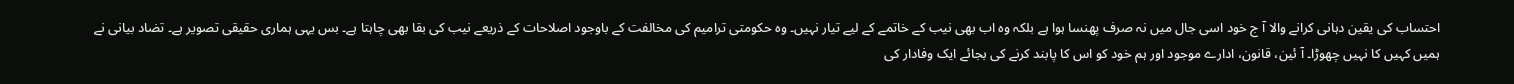احتساب کی یقین دہانی کرانے والا آ ج خود اسی جال میں نہ صرف پھنسا ہوا ہے بلکہ وہ اب بھی نیب کے خاتمے کے لیے تیار نہیں۔ وہ حکومتی ترامیم کی مخالفت کے باوجود اصلاحات کے ذریعے نیب کی بقا بھی چاہتا ہے۔ بس یہی ہماری حقیقی تصویر ہے۔ تضاد بیانی نے ہمیں کہیں کا نہیں چھوڑا۔ آ ئین، قانون، ادارے موجود اور ہم خود کو اس کا پابند کرنے کی بجائے ایک وفادار کی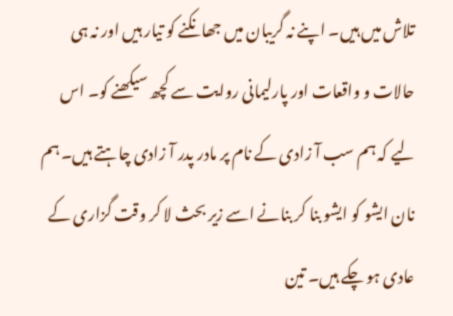تلاش میں ہیں۔ اپنے نہ گریبان میں جھانکنے کو تیار ہیں اور نہ ہی حالات و واقعات اور پارلیمانی روایت سے کچھ سیکھنے کو۔ اس لیے کہ ہم سب آ زادی کے نام پر مادر پدر آ زادی چاہتے ہیں۔ ہم نان ایشو کو ایشو بنا کر بنانے اسے زیر بحث لا کر وقت گزاری کے عادی ہو چکے ہیں۔ تین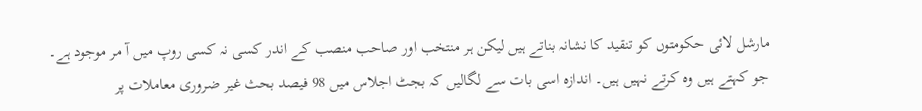مارشل لائی حکومتوں کو تنقید کا نشانہ بناتے ہیں لیکن ہر منتخب اور صاحب منصب کے اندر کسی نہ کسی روپ میں آ مر موجود ہے۔ جو کہتے ہیں وہ کرتے نہیں ہیں۔ اندازہ اسی بات سے لگالیں کہ بجٹ اجلاس میں 98 فیصد بحث غیر ضروری معاملات پر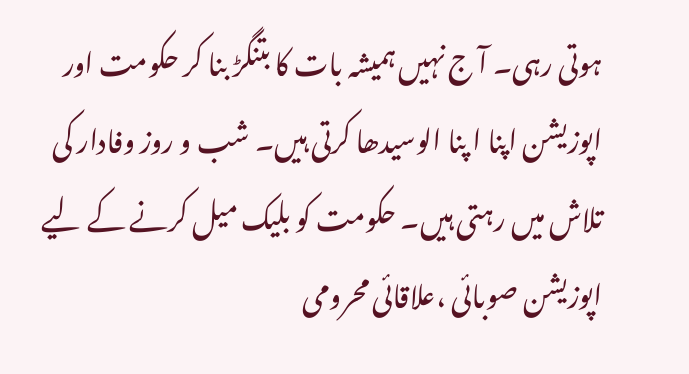ہوتی رہی۔ آ ج نہیں ہمیشہ بات کا بتنگڑ بنا کر حکومت اور اپوزیشن اپنا ا پنا الوسیدھا کرتی ہیں۔ شب و روز وفادار کی تلاش میں رہتی ہیں۔ حکومت کو بلیک میل کرنے کے لیے اپوزیشن صوبائی ،علاقائی محرومی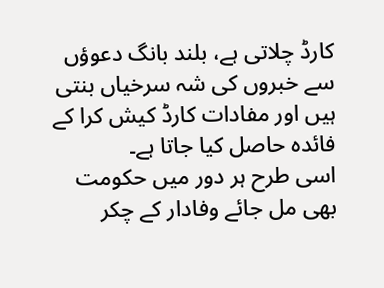کارڈ چلاتی ہے، بلند بانگ دعوؤں سے خبروں کی شہ سرخیاں بنتی ہیں اور مفادات کارڈ کیش کرا کے فائدہ حاصل کیا جاتا ہے۔
اسی طرح ہر دور میں حکومت بھی مل جائے وفادار کے چکر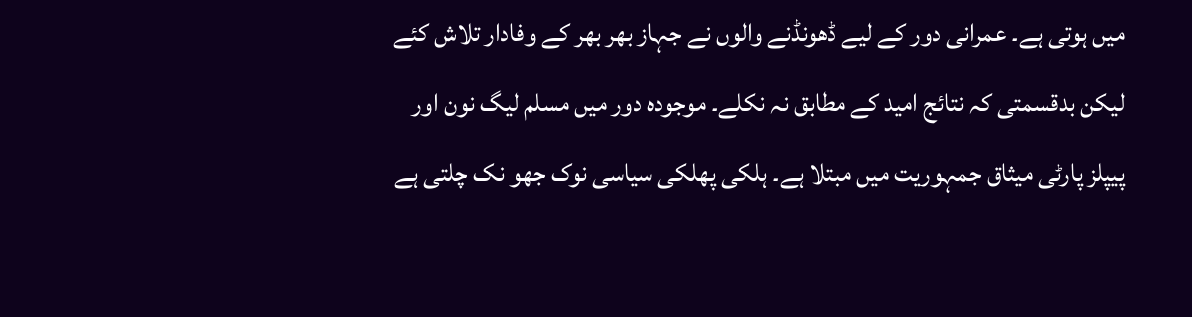میں ہوتی ہے۔ عمرانی دور کے لیے ڈھونڈنے والوں نے جہاز بھر بھر کے وفادار تلاش کئے لیکن بدقسمتی کہ نتائج امید کے مطابق نہ نکلے۔ موجودہ دور میں مسلم لیگ نون اور پیپلز پارٹی میثاق جمہوریت میں مبتلا ہے۔ ہلکی پھلکی سیاسی نوک جھو نک چلتی ہے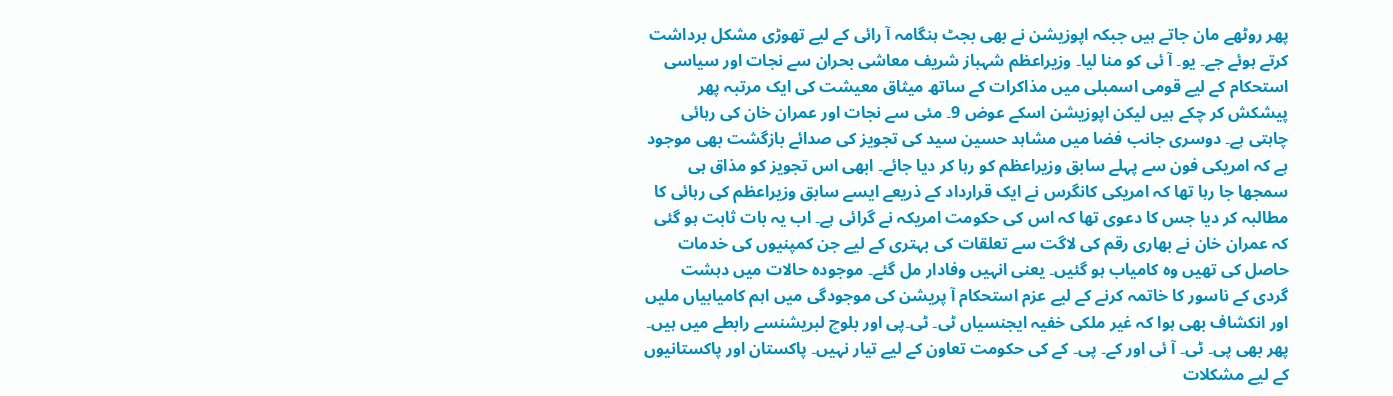پھر روٹھے مان جاتے ہیں جبکہ اپوزیشن نے بھی بجٹ ہنگامہ آ رائی کے لیے تھوڑی مشکل برداشت کرتے ہوئے جے۔ یو۔ آ ئی کو منا لیا۔ وزیراعظم شہباز شریف معاشی بحران سے نجات اور سیاسی استحکام کے لیے قومی اسمبلی میں مذاکرات کے ساتھ میثاق معیشت کی ایک مرتبہ پھر پیشکش کر چکے ہیں لیکن اپوزیشن اسکے عوض 9۔ مئی سے نجات اور عمران خان کی رہائی چاہتی ہے۔ دوسری جانب فضا میں مشاہد حسین سید کی تجویز کی صدائے بازگشت بھی موجود ہے کہ امریکی فون سے پہلے سابق وزیراعظم کو رہا کر دیا جائے۔ ابھی اس تجویز کو مذاق ہی سمجھا جا رہا تھا کہ امریکی کانگرس نے ایک قرارداد کے ذریعے ایسے سابق وزیراعظم کی رہائی کا مطالبہ کر دیا جس کا دعوی تھا کہ اس کی حکومت امریکہ نے گرائی ہے۔ اب یہ بات ثابت ہو گئی کہ عمران خان نے بھاری رقم کی لاگت سے تعلقات کی بہتری کے لیے جن کمپنیوں کی خدمات حاصل کی تھیں وہ کامیاب ہو گئیں۔ یعنی انہیں وفادار مل گئے۔ موجودہ حالات میں دہشت گردی کے ناسور کا خاتمہ کرنے کے لیے عزم استحکام آ پریشن کی موجودگی میں اہم کامیابیاں ملیں اور انکشاف بھی ہوا کہ غیر ملکی خفیہ ایجنسیاں ٹی۔ ٹی۔پی اور بلوچ لبریشنسے رابطے میں ہیں۔ پھر بھی پی۔ ٹی۔ آ ئی اور کے۔ پی۔ کے کی حکومت تعاون کے لیے تیار نہیں۔ پاکستان اور پاکستانیوں کے لیے مشکلات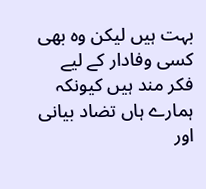بہت ہیں لیکن وہ بھی کسی وفادار کے لیے فکر مند ہیں کیونکہ ہمارے ہاں تضاد بیانی اور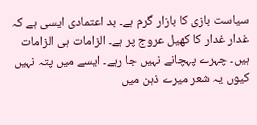سیاست بازی کا بازار گرم ہے۔ بد اعتمادی ایسی ہے کہ غدار غدار کا کھیل عروج پر ہے۔ الزامات ہی الزامات ہیں۔ چہرے پہچانے نہیں جا رہے۔ ایسے میں پتہ نہیں کیوں یہ شعر میرے ذہن میں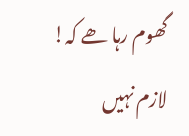گھوم رہا ھے کہ!
لازم نہیں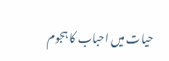حیات میں احباب کا ہجوم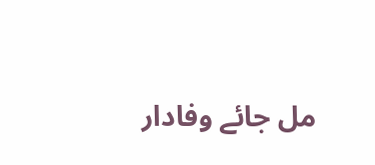مل جائے وفادار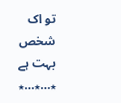تو اک شخص بہت ہے
٭…٭…٭